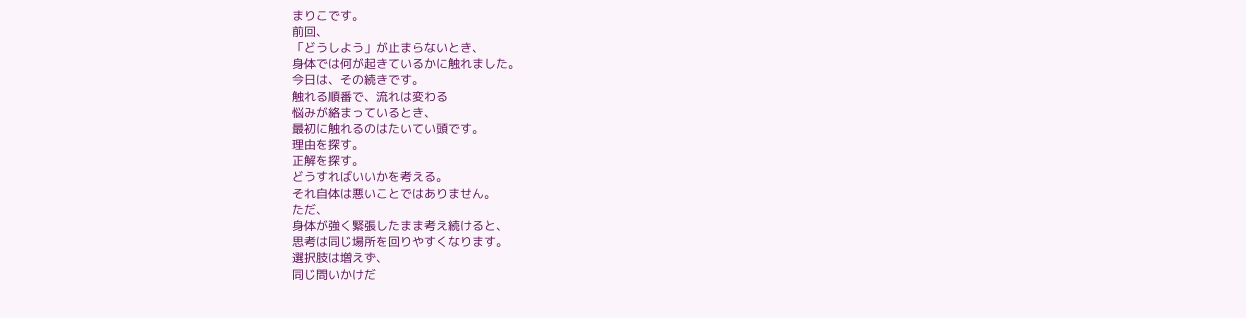まりこです。
前回、
「どうしよう」が止まらないとき、
身体では何が起きているかに触れました。
今日は、その続きです。
触れる順番で、流れは変わる
悩みが絡まっているとき、
最初に触れるのはたいてい頭です。
理由を探す。
正解を探す。
どうすればいいかを考える。
それ自体は悪いことではありません。
ただ、
身体が強く緊張したまま考え続けると、
思考は同じ場所を回りやすくなります。
選択肢は増えず、
同じ問いかけだ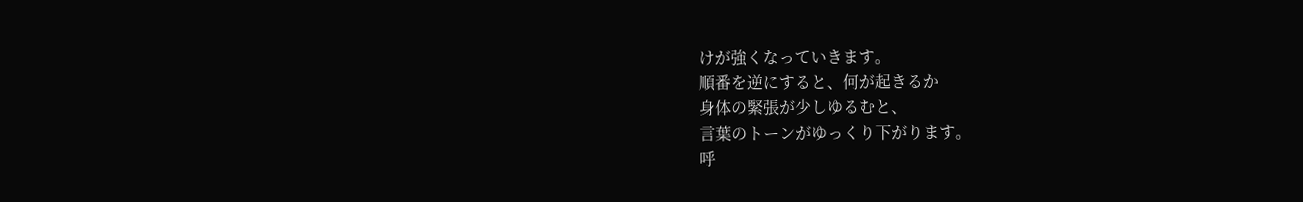けが強くなっていきます。
順番を逆にすると、何が起きるか
身体の緊張が少しゆるむと、
言葉のトーンがゆっくり下がります。
呼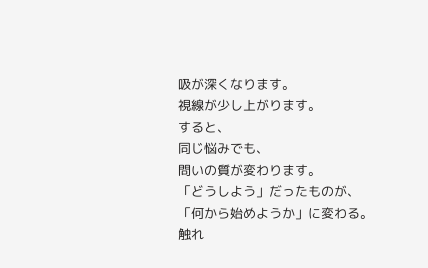吸が深くなります。
視線が少し上がります。
すると、
同じ悩みでも、
問いの質が変わります。
「どうしよう」だったものが、
「何から始めようか」に変わる。
触れ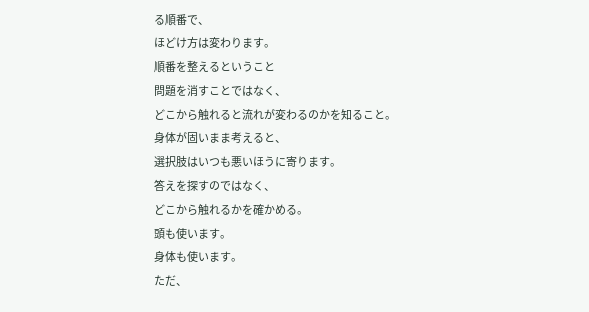る順番で、
ほどけ方は変わります。
順番を整えるということ
問題を消すことではなく、
どこから触れると流れが変わるのかを知ること。
身体が固いまま考えると、
選択肢はいつも悪いほうに寄ります。
答えを探すのではなく、
どこから触れるかを確かめる。
頭も使います。
身体も使います。
ただ、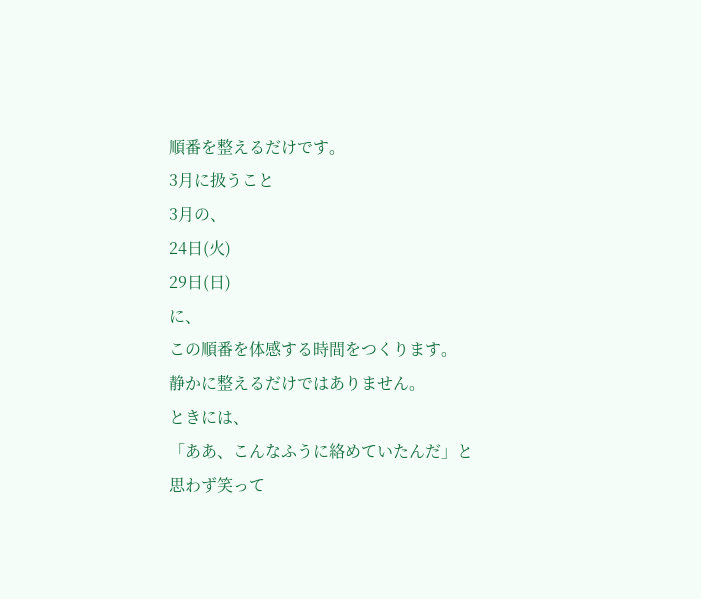順番を整えるだけです。
3月に扱うこと
3月の、
24日(火)
29日(日)
に、
この順番を体感する時間をつくります。
静かに整えるだけではありません。
ときには、
「ああ、こんなふうに絡めていたんだ」と
思わず笑って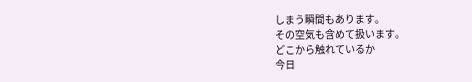しまう瞬間もあります。
その空気も含めて扱います。
どこから触れているか
今日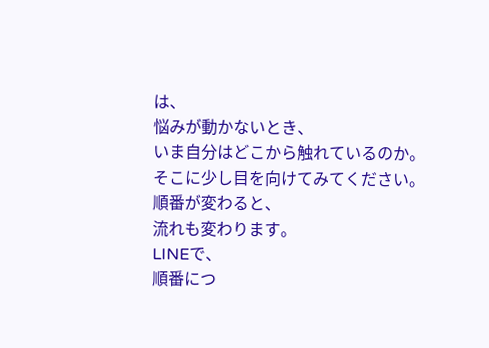は、
悩みが動かないとき、
いま自分はどこから触れているのか。
そこに少し目を向けてみてください。
順番が変わると、
流れも変わります。
LINEで、
順番につ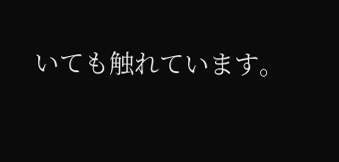いても触れています。